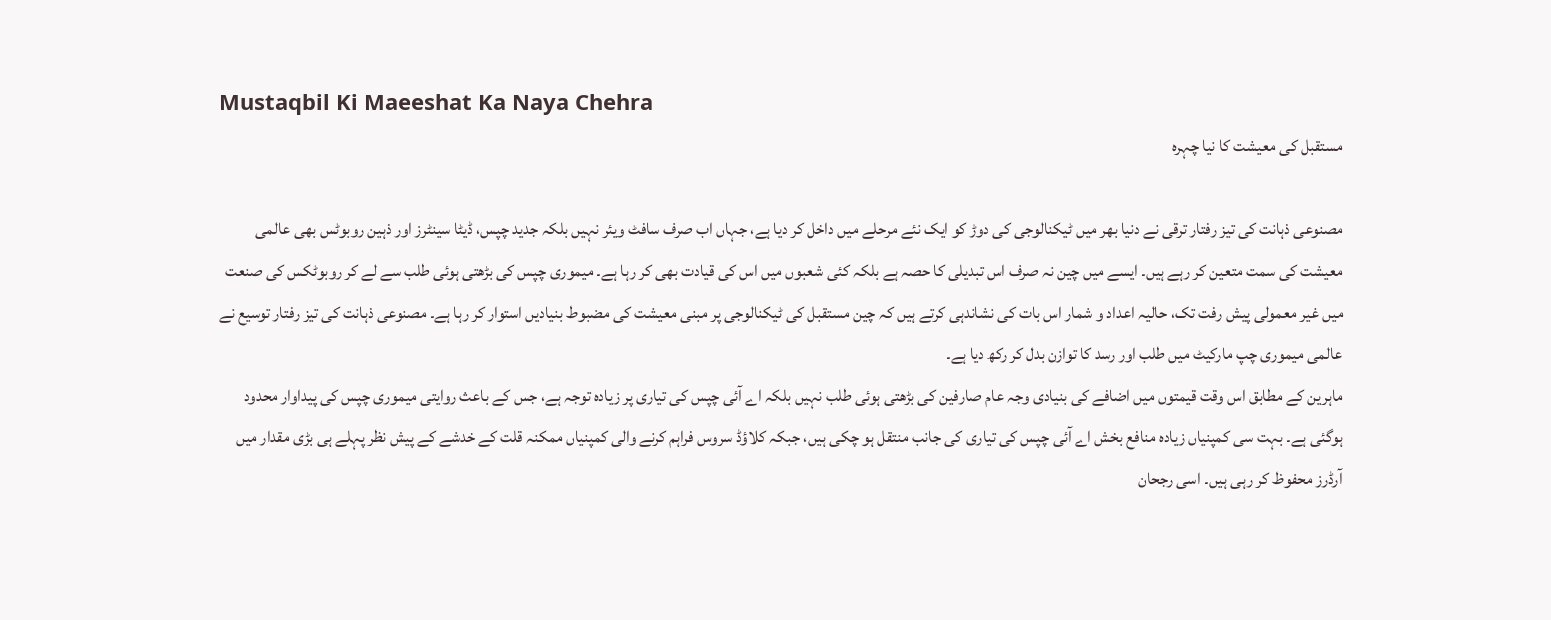Mustaqbil Ki Maeeshat Ka Naya Chehra
مستقبل کی معیشت کا نیا چہرہ

مصنوعی ذہانت کی تیز رفتار ترقی نے دنیا بھر میں ٹیکنالوجی کی دوڑ کو ایک نئے مرحلے میں داخل کر دیا ہے، جہاں اب صرف سافٹ ویئر نہیں بلکہ جدید چپس، ڈیٹا سینٹرز اور ذہین روبوٹس بھی عالمی معیشت کی سمت متعین کر رہے ہیں۔ ایسے میں چین نہ صرف اس تبدیلی کا حصہ ہے بلکہ کئی شعبوں میں اس کی قیادت بھی کر رہا ہے۔ میموری چپس کی بڑھتی ہوئی طلب سے لے کر روبوٹکس کی صنعت میں غیر معمولی پیش رفت تک، حالیہ اعداد و شمار اس بات کی نشاندہی کرتے ہیں کہ چین مستقبل کی ٹیکنالوجی پر مبنی معیشت کی مضبوط بنیادیں استوار کر رہا ہے۔ مصنوعی ذہانت کی تیز رفتار توسیع نے عالمی میموری چپ مارکیٹ میں طلب اور رسد کا توازن بدل کر رکھ دیا ہے۔
ماہرین کے مطابق اس وقت قیمتوں میں اضافے کی بنیادی وجہ عام صارفین کی بڑھتی ہوئی طلب نہیں بلکہ اے آئی چپس کی تیاری پر زیادہ توجہ ہے، جس کے باعث روایتی میموری چپس کی پیداوار محدود ہوگئی ہے۔ بہت سی کمپنیاں زیادہ منافع بخش اے آئی چپس کی تیاری کی جانب منتقل ہو چکی ہیں، جبکہ کلاؤڈ سروس فراہم کرنے والی کمپنیاں ممکنہ قلت کے خدشے کے پیش نظر پہلے ہی بڑی مقدار میں آرڈرز محفوظ کر رہی ہیں۔ اسی رجحان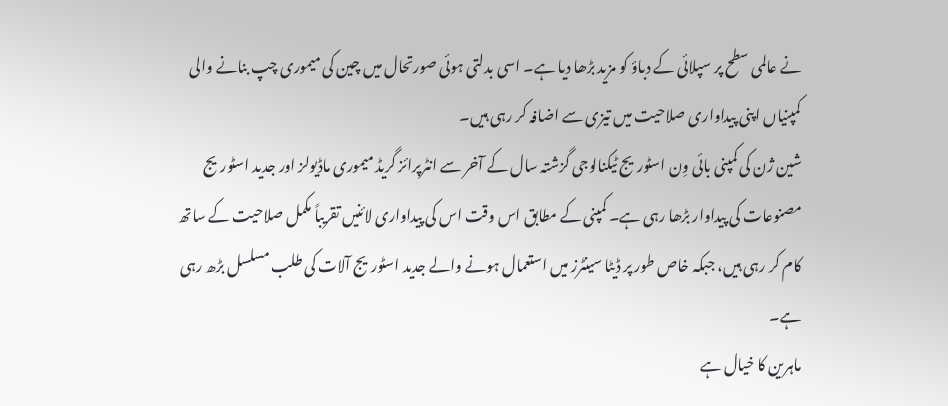نے عالمی سطح پر سپلائی کے دباؤ کو مزید بڑھا دیا ہے۔ اسی بدلتی ہوئی صورتحال میں چین کی میموری چپ بنانے والی کمپنیاں اپنی پیداواری صلاحیت میں تیزی سے اضافہ کر رہی ہیں۔
شین ژن کی کمپنی بائی وِن اسٹوریج ٹیکنالوجی گزشتہ سال کے آخر سے انٹرپرائز گریڈ میموری ماڈیولز اور جدید اسٹوریج مصنوعات کی پیداوار بڑھا رہی ہے۔ کمپنی کے مطابق اس وقت اس کی پیداواری لائنیں تقریباً مکمل صلاحیت کے ساتھ کام کر رہی ہیں، جبکہ خاص طور پر ڈیٹا سینٹرز میں استعمال ہونے والے جدید اسٹوریج آلات کی طلب مسلسل بڑھ رہی ہے۔
ماہرین کا خیال ہے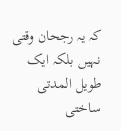کہ یہ رجحان وقتی نہیں بلکہ ایک طویل المدتی ساختی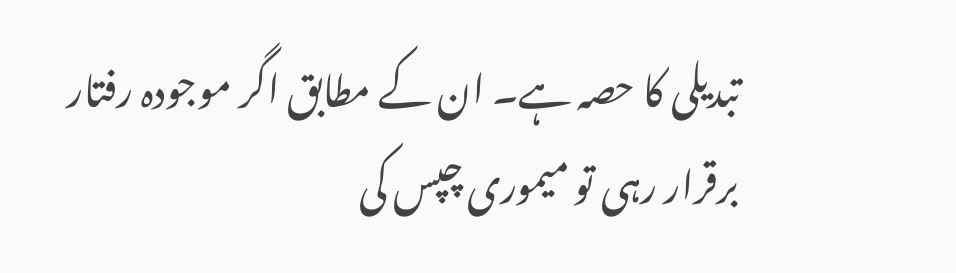تبدیلی کا حصہ ہے۔ ان کے مطابق اگر موجودہ رفتار برقرار رہی تو میموری چپس کی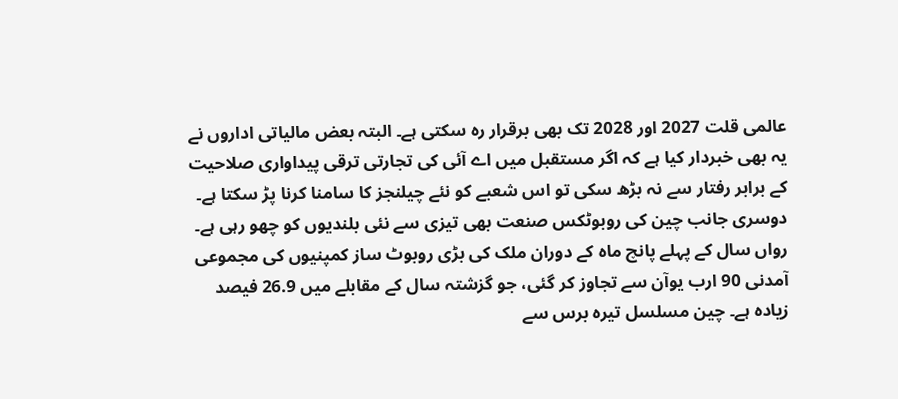عالمی قلت 2027 اور 2028 تک بھی برقرار رہ سکتی ہے۔ البتہ بعض مالیاتی اداروں نے یہ بھی خبردار کیا ہے کہ اگر مستقبل میں اے آئی کی تجارتی ترقی پیداواری صلاحیت کے برابر رفتار سے نہ بڑھ سکی تو اس شعبے کو نئے چیلنجز کا سامنا کرنا پڑ سکتا ہے۔
دوسری جانب چین کی روبوٹکس صنعت بھی تیزی سے نئی بلندیوں کو چھو رہی ہے۔ رواں سال کے پہلے پانچ ماہ کے دوران ملک کی بڑی روبوٹ ساز کمپنیوں کی مجموعی آمدنی 90 ارب یوآن سے تجاوز کر گئی، جو گزشتہ سال کے مقابلے میں 26.9 فیصد زیادہ ہے۔ چین مسلسل تیرہ برس سے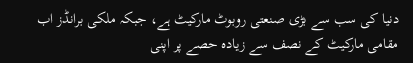دنیا کی سب سے بڑی صنعتی روبوٹ مارکیٹ ہے، جبکہ ملکی برانڈز اب مقامی مارکیٹ کے نصف سے زیادہ حصے پر اپنی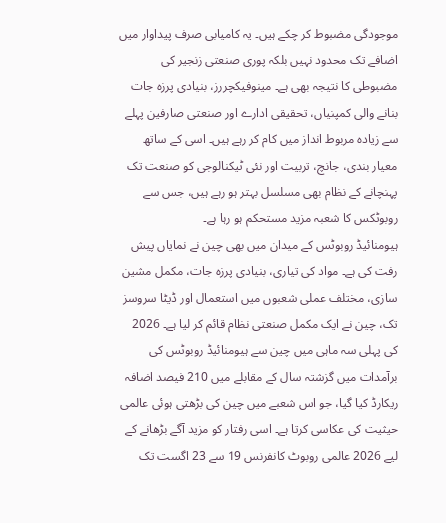موجودگی مضبوط کر چکے ہیں۔ یہ کامیابی صرف پیداوار میں اضافے تک محدود نہیں بلکہ پوری صنعتی زنجیر کی مضبوطی کا نتیجہ بھی ہے۔ مینوفیکچررز، بنیادی پرزہ جات بنانے والی کمپنیاں، تحقیقی ادارے اور صنعتی صارفین پہلے سے زیادہ مربوط انداز میں کام کر رہے ہیں۔ اسی کے ساتھ معیار بندی، جانچ، تربیت اور نئی ٹیکنالوجی کو صنعت تک پہنچانے کے نظام بھی مسلسل بہتر ہو رہے ہیں، جس سے روبوٹکس کا شعبہ مزید مستحکم ہو رہا ہے۔
ہیومنائیڈ روبوٹس کے میدان میں بھی چین نے نمایاں پیش رفت کی ہے۔ مواد کی تیاری، بنیادی پرزہ جات، مکمل مشین سازی، مختلف عملی شعبوں میں استعمال اور ڈیٹا سروسز تک، چین نے ایک مکمل صنعتی نظام قائم کر لیا ہے۔ 2026 کی پہلی سہ ماہی میں چین سے ہیومنائیڈ روبوٹس کی برآمدات میں گزشتہ سال کے مقابلے میں 210 فیصد اضافہ ریکارڈ کیا گیا، جو اس شعبے میں چین کی بڑھتی ہوئی عالمی حیثیت کی عکاسی کرتا ہے۔ اسی رفتار کو مزید آگے بڑھانے کے لیے 2026 عالمی روبوٹ کانفرنس 19 سے 23 اگست تک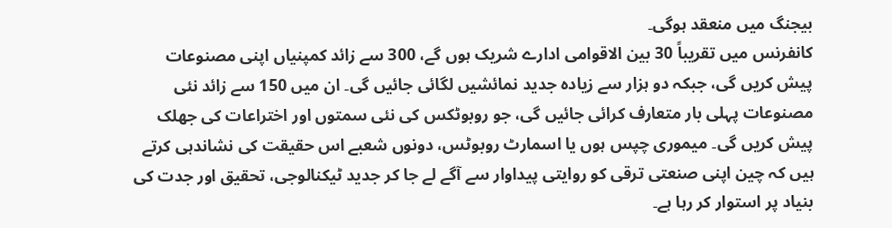بیجنگ میں منعقد ہوگی۔
کانفرنس میں تقریباً 30 بین الاقوامی ادارے شریک ہوں گے، 300 سے زائد کمپنیاں اپنی مصنوعات پیش کریں گی، جبکہ دو ہزار سے زیادہ جدید نمائشیں لگائی جائیں گی۔ ان میں 150 سے زائد نئی مصنوعات پہلی بار متعارف کرائی جائیں گی، جو روبوٹکس کی نئی سمتوں اور اختراعات کی جھلک پیش کریں گی۔ میموری چپس ہوں یا اسمارٹ روبوٹس، دونوں شعبے اس حقیقت کی نشاندہی کرتے ہیں کہ چین اپنی صنعتی ترقی کو روایتی پیداوار سے آگے لے جا کر جدید ٹیکنالوجی، تحقیق اور جدت کی بنیاد پر استوار کر رہا ہے۔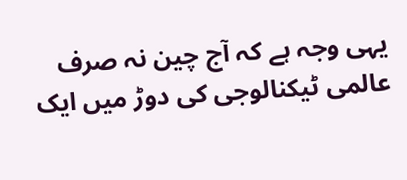یہی وجہ ہے کہ آج چین نہ صرف عالمی ٹیکنالوجی کی دوڑ میں ایک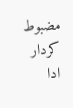مضبوط کردار ادا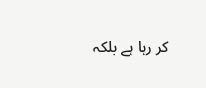کر رہا ہے بلکہ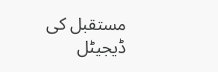مستقبل کی ڈیجیٹل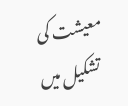معیشت کی تشکیل میں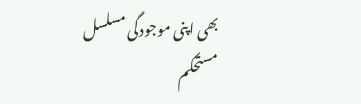بھی اپنی موجودگی مسلسل مستحکم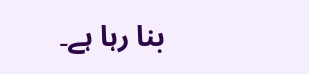بنا رہا ہے۔